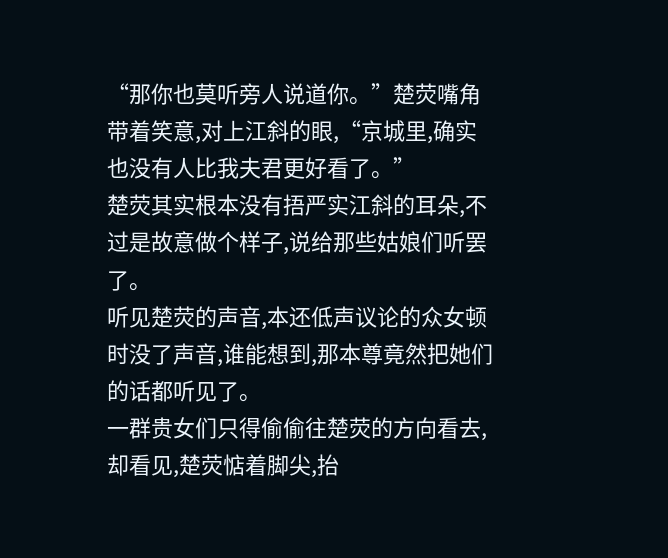“那你也莫听旁人说道你。”楚荧嘴角带着笑意,对上江斜的眼,“京城里,确实也没有人比我夫君更好看了。”
楚荧其实根本没有捂严实江斜的耳朵,不过是故意做个样子,说给那些姑娘们听罢了。
听见楚荧的声音,本还低声议论的众女顿时没了声音,谁能想到,那本尊竟然把她们的话都听见了。
一群贵女们只得偷偷往楚荧的方向看去,却看见,楚荧惦着脚尖,抬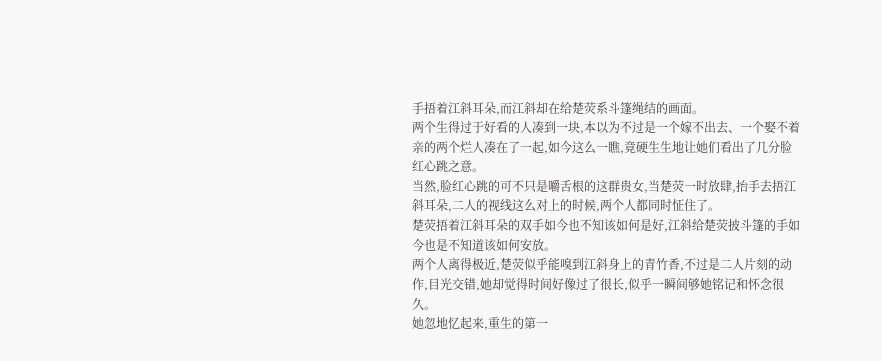手捂着江斜耳朵,而江斜却在给楚荧系斗篷绳结的画面。
两个生得过于好看的人凑到一块,本以为不过是一个嫁不出去、一个娶不着亲的两个烂人凑在了一起,如今这么一瞧,竟硬生生地让她们看出了几分脸红心跳之意。
当然,脸红心跳的可不只是嚼舌根的这群贵女,当楚荧一时放肆,抬手去捂江斜耳朵,二人的视线这么对上的时候,两个人都同时怔住了。
楚荧捂着江斜耳朵的双手如今也不知该如何是好,江斜给楚荧披斗篷的手如今也是不知道该如何安放。
两个人离得极近,楚荧似乎能嗅到江斜身上的青竹香,不过是二人片刻的动作,目光交错,她却觉得时间好像过了很长,似乎一瞬间够她铭记和怀念很久。
她忽地忆起来,重生的第一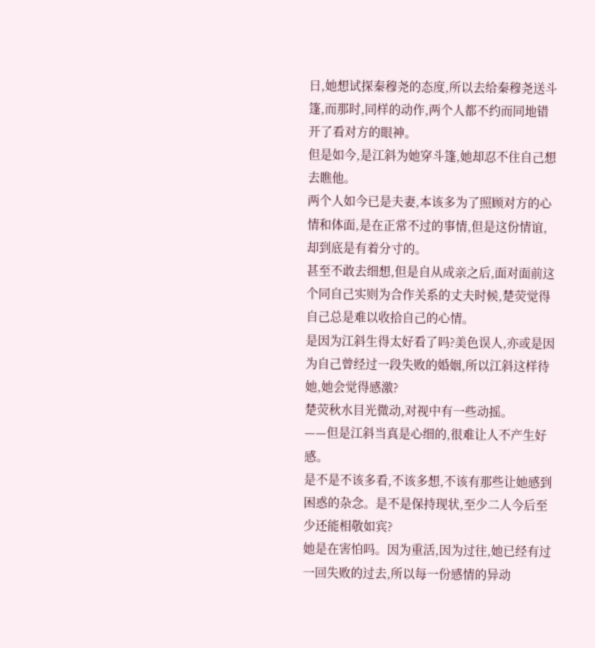日,她想试探秦穆尧的态度,所以去给秦穆尧送斗篷,而那时,同样的动作,两个人都不约而同地错开了看对方的眼神。
但是如今,是江斜为她穿斗篷,她却忍不住自己想去瞧他。
两个人如今已是夫妻,本该多为了照顾对方的心情和体面,是在正常不过的事情,但是这份情谊,却到底是有着分寸的。
甚至不敢去细想,但是自从成亲之后,面对面前这个同自己实则为合作关系的丈夫时候,楚荧觉得自己总是难以收拾自己的心情。
是因为江斜生得太好看了吗?美色误人,亦或是因为自己曾经过一段失败的婚姻,所以江斜这样待她,她会觉得感激?
楚荧秋水目光微动,对视中有一些动摇。
——但是江斜当真是心细的,很难让人不产生好感。
是不是不该多看,不该多想,不该有那些让她感到困惑的杂念。是不是保持现状,至少二人今后至少还能相敬如宾?
她是在害怕吗。因为重活,因为过往,她已经有过一回失败的过去,所以每一份感情的异动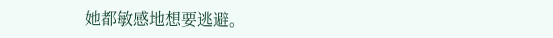她都敏感地想要逃避。